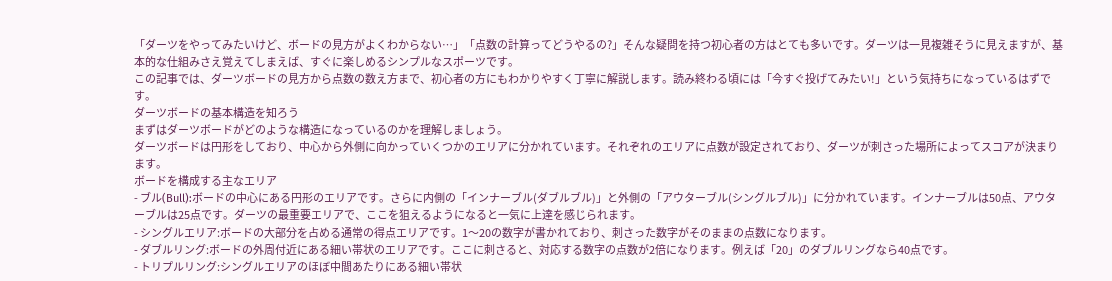「ダーツをやってみたいけど、ボードの見方がよくわからない…」「点数の計算ってどうやるの?」そんな疑問を持つ初心者の方はとても多いです。ダーツは一見複雑そうに見えますが、基本的な仕組みさえ覚えてしまえば、すぐに楽しめるシンプルなスポーツです。
この記事では、ダーツボードの見方から点数の数え方まで、初心者の方にもわかりやすく丁寧に解説します。読み終わる頃には「今すぐ投げてみたい!」という気持ちになっているはずです。
ダーツボードの基本構造を知ろう
まずはダーツボードがどのような構造になっているのかを理解しましょう。
ダーツボードは円形をしており、中心から外側に向かっていくつかのエリアに分かれています。それぞれのエリアに点数が設定されており、ダーツが刺さった場所によってスコアが決まります。
ボードを構成する主なエリア
- ブル(Bull):ボードの中心にある円形のエリアです。さらに内側の「インナーブル(ダブルブル)」と外側の「アウターブル(シングルブル)」に分かれています。インナーブルは50点、アウターブルは25点です。ダーツの最重要エリアで、ここを狙えるようになると一気に上達を感じられます。
- シングルエリア:ボードの大部分を占める通常の得点エリアです。1〜20の数字が書かれており、刺さった数字がそのままの点数になります。
- ダブルリング:ボードの外周付近にある細い帯状のエリアです。ここに刺さると、対応する数字の点数が2倍になります。例えば「20」のダブルリングなら40点です。
- トリプルリング:シングルエリアのほぼ中間あたりにある細い帯状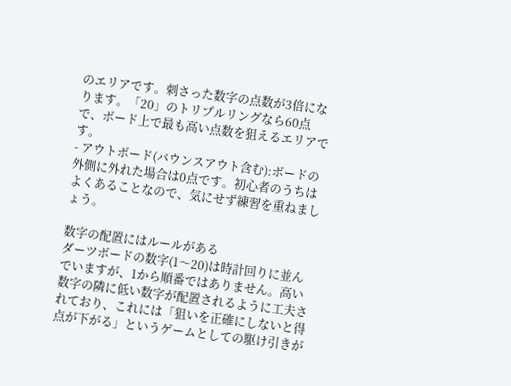のエリアです。刺さった数字の点数が3倍になります。「20」のトリプルリングなら60点で、ボード上で最も高い点数を狙えるエリアです。
- アウトボード(バウンスアウト含む):ボードの外側に外れた場合は0点です。初心者のうちはよくあることなので、気にせず練習を重ねましょう。

数字の配置にはルールがある
ダーツボードの数字(1〜20)は時計回りに並んでいますが、1から順番ではありません。高い数字の隣に低い数字が配置されるように工夫されており、これには「狙いを正確にしないと得点が下がる」というゲームとしての駆け引きが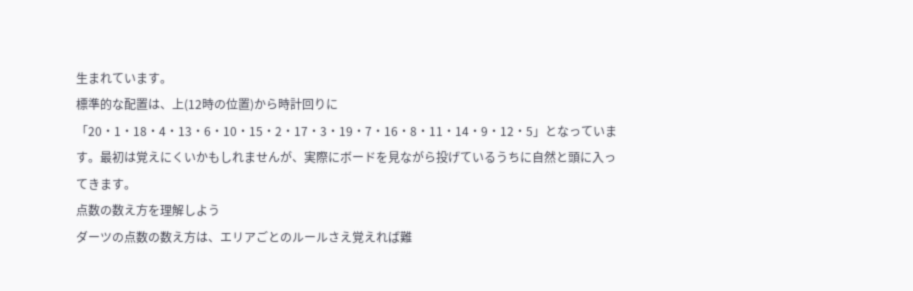生まれています。
標準的な配置は、上(12時の位置)から時計回りに「20・1・18・4・13・6・10・15・2・17・3・19・7・16・8・11・14・9・12・5」となっています。最初は覚えにくいかもしれませんが、実際にボードを見ながら投げているうちに自然と頭に入ってきます。
点数の数え方を理解しよう
ダーツの点数の数え方は、エリアごとのルールさえ覚えれば難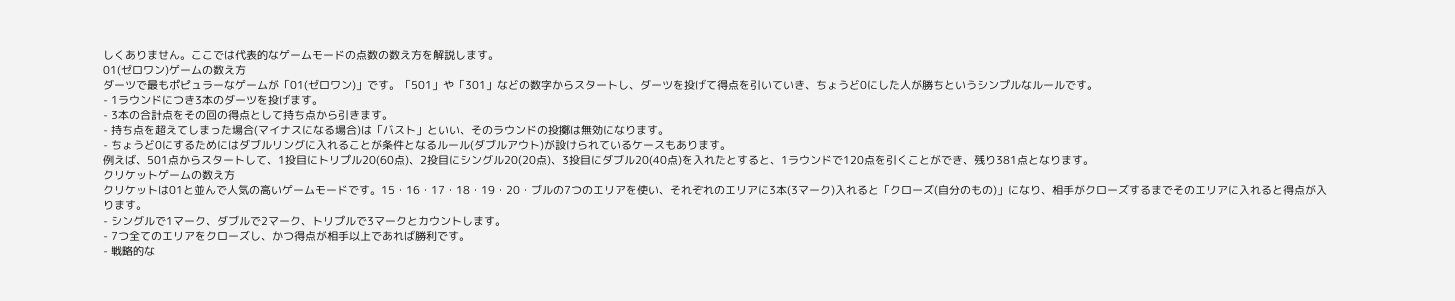しくありません。ここでは代表的なゲームモードの点数の数え方を解説します。
01(ゼロワン)ゲームの数え方
ダーツで最もポピュラーなゲームが「01(ゼロワン)」です。「501」や「301」などの数字からスタートし、ダーツを投げて得点を引いていき、ちょうど0にした人が勝ちというシンプルなルールです。
- 1ラウンドにつき3本のダーツを投げます。
- 3本の合計点をその回の得点として持ち点から引きます。
- 持ち点を超えてしまった場合(マイナスになる場合)は「バスト」といい、そのラウンドの投擲は無効になります。
- ちょうど0にするためにはダブルリングに入れることが条件となるルール(ダブルアウト)が設けられているケースもあります。
例えば、501点からスタートして、1投目にトリプル20(60点)、2投目にシングル20(20点)、3投目にダブル20(40点)を入れたとすると、1ラウンドで120点を引くことができ、残り381点となります。
クリケットゲームの数え方
クリケットは01と並んで人気の高いゲームモードです。15・16・17・18・19・20・ブルの7つのエリアを使い、それぞれのエリアに3本(3マーク)入れると「クローズ(自分のもの)」になり、相手がクローズするまでそのエリアに入れると得点が入ります。
- シングルで1マーク、ダブルで2マーク、トリプルで3マークとカウントします。
- 7つ全てのエリアをクローズし、かつ得点が相手以上であれば勝利です。
- 戦略的な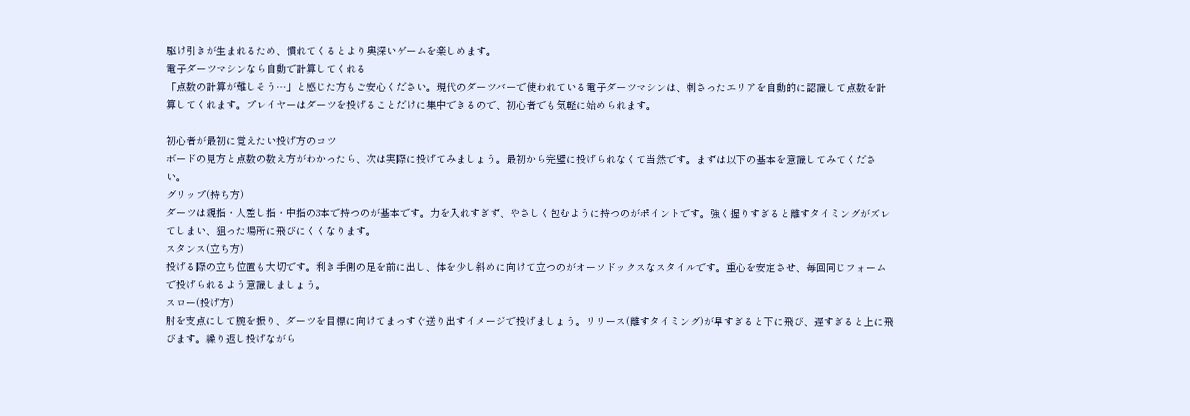駆け引きが生まれるため、慣れてくるとより奥深いゲームを楽しめます。
電子ダーツマシンなら自動で計算してくれる
「点数の計算が難しそう…」と感じた方もご安心ください。現代のダーツバーで使われている電子ダーツマシンは、刺さったエリアを自動的に認識して点数を計算してくれます。プレイヤーはダーツを投げることだけに集中できるので、初心者でも気軽に始められます。

初心者が最初に覚えたい投げ方のコツ
ボードの見方と点数の数え方がわかったら、次は実際に投げてみましょう。最初から完璧に投げられなくて当然です。まずは以下の基本を意識してみてください。
グリップ(持ち方)
ダーツは親指・人差し指・中指の3本で持つのが基本です。力を入れすぎず、やさしく包むように持つのがポイントです。強く握りすぎると離すタイミングがズレてしまい、狙った場所に飛びにくくなります。
スタンス(立ち方)
投げる際の立ち位置も大切です。利き手側の足を前に出し、体を少し斜めに向けて立つのがオーソドックスなスタイルです。重心を安定させ、毎回同じフォームで投げられるよう意識しましょう。
スロー(投げ方)
肘を支点にして腕を振り、ダーツを目標に向けてまっすぐ送り出すイメージで投げましょう。リリース(離すタイミング)が早すぎると下に飛び、遅すぎると上に飛びます。繰り返し投げながら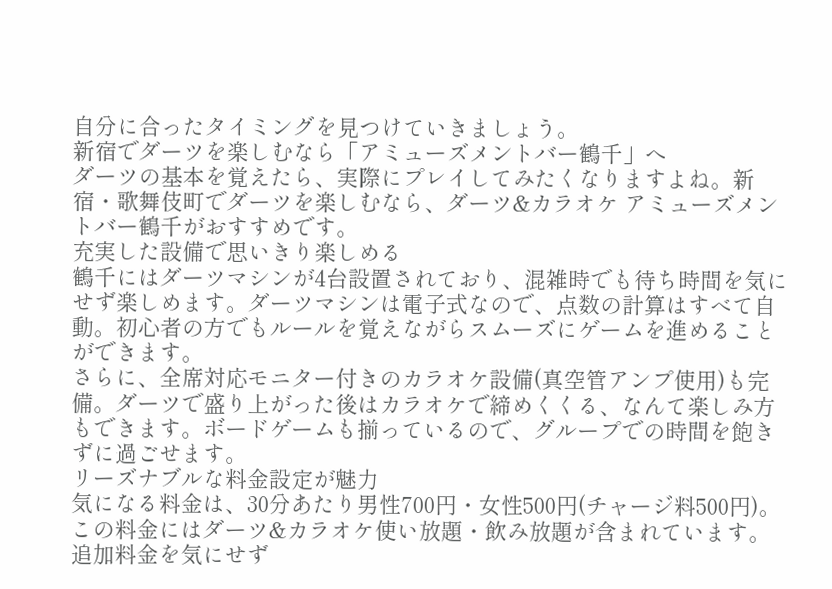自分に合ったタイミングを見つけていきましょう。
新宿でダーツを楽しむなら「アミューズメントバー鶴千」へ
ダーツの基本を覚えたら、実際にプレイしてみたくなりますよね。新宿・歌舞伎町でダーツを楽しむなら、ダーツ&カラオケ アミューズメントバー鶴千がおすすめです。
充実した設備で思いきり楽しめる
鶴千にはダーツマシンが4台設置されており、混雑時でも待ち時間を気にせず楽しめます。ダーツマシンは電子式なので、点数の計算はすべて自動。初心者の方でもルールを覚えながらスムーズにゲームを進めることができます。
さらに、全席対応モニター付きのカラオケ設備(真空管アンプ使用)も完備。ダーツで盛り上がった後はカラオケで締めくくる、なんて楽しみ方もできます。ボードゲームも揃っているので、グループでの時間を飽きずに過ごせます。
リーズナブルな料金設定が魅力
気になる料金は、30分あたり男性700円・女性500円(チャージ料500円)。この料金にはダーツ&カラオケ使い放題・飲み放題が含まれています。追加料金を気にせず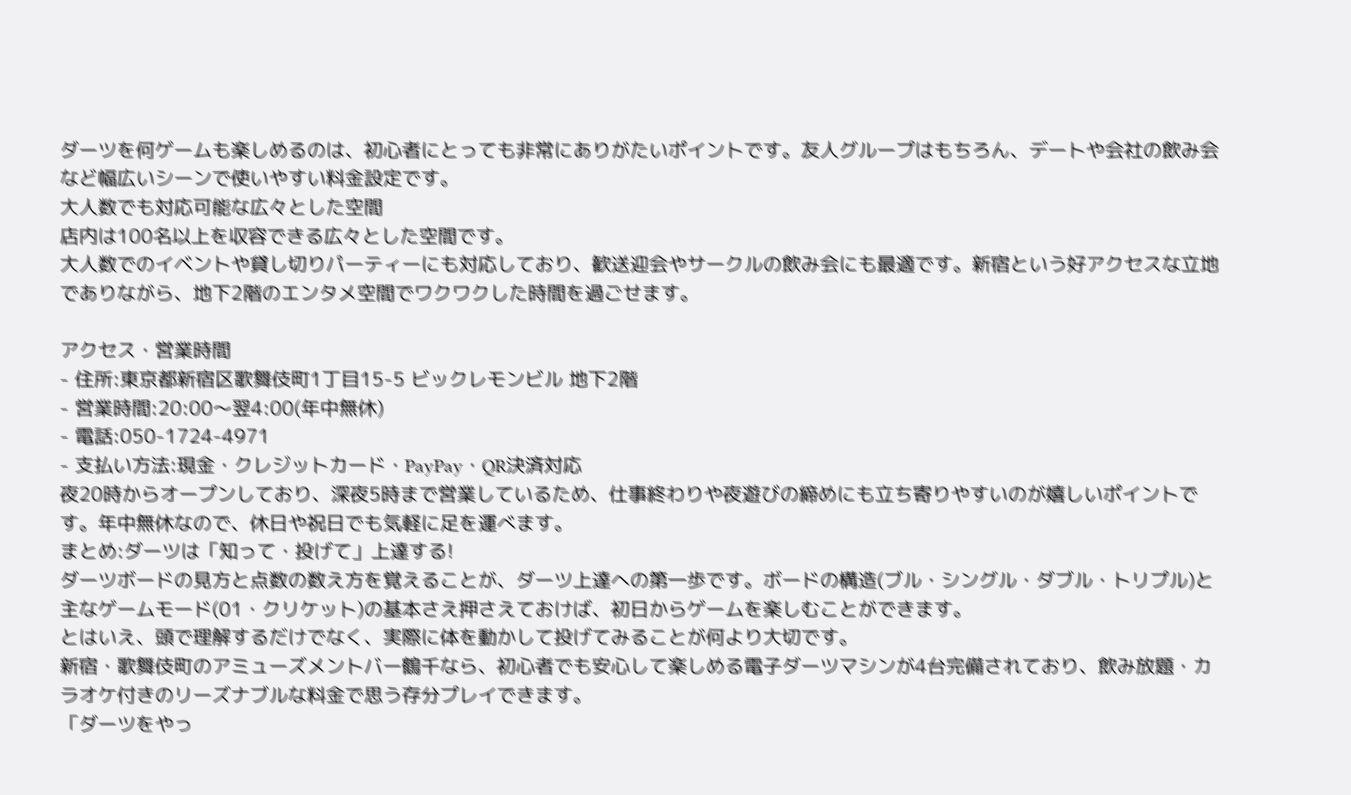ダーツを何ゲームも楽しめるのは、初心者にとっても非常にありがたいポイントです。友人グループはもちろん、デートや会社の飲み会など幅広いシーンで使いやすい料金設定です。
大人数でも対応可能な広々とした空間
店内は100名以上を収容できる広々とした空間です。
大人数でのイベントや貸し切りパーティーにも対応しており、歓送迎会やサークルの飲み会にも最適です。新宿という好アクセスな立地でありながら、地下2階のエンタメ空間でワクワクした時間を過ごせます。

アクセス・営業時間
- 住所:東京都新宿区歌舞伎町1丁目15-5 ビックレモンビル 地下2階
- 営業時間:20:00〜翌4:00(年中無休)
- 電話:050-1724-4971
- 支払い方法:現金・クレジットカード・PayPay・QR決済対応
夜20時からオープンしており、深夜5時まで営業しているため、仕事終わりや夜遊びの締めにも立ち寄りやすいのが嬉しいポイントです。年中無休なので、休日や祝日でも気軽に足を運べます。
まとめ:ダーツは「知って・投げて」上達する!
ダーツボードの見方と点数の数え方を覚えることが、ダーツ上達への第一歩です。ボードの構造(ブル・シングル・ダブル・トリプル)と主なゲームモード(01・クリケット)の基本さえ押さえておけば、初日からゲームを楽しむことができます。
とはいえ、頭で理解するだけでなく、実際に体を動かして投げてみることが何より大切です。
新宿・歌舞伎町のアミューズメントバー鶴千なら、初心者でも安心して楽しめる電子ダーツマシンが4台完備されており、飲み放題・カラオケ付きのリーズナブルな料金で思う存分プレイできます。
「ダーツをやっ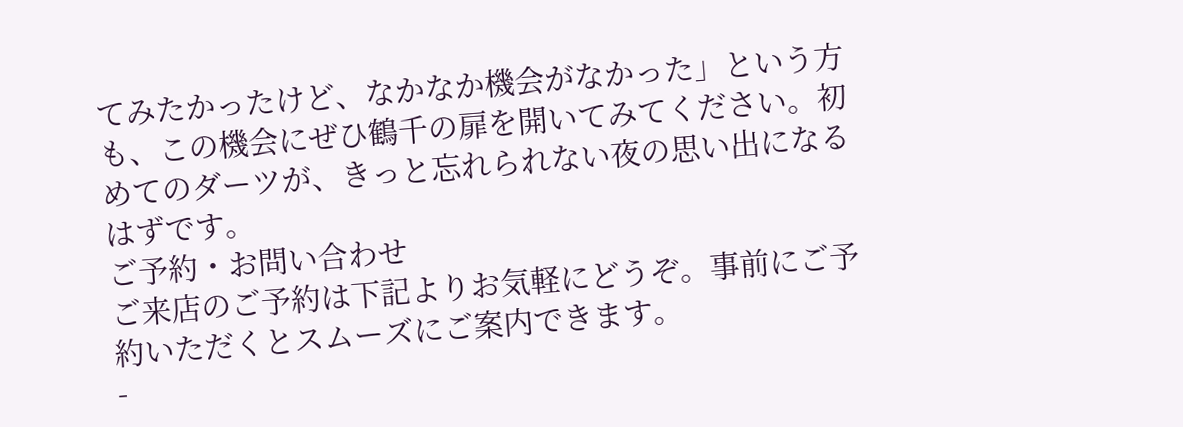てみたかったけど、なかなか機会がなかった」という方も、この機会にぜひ鶴千の扉を開いてみてください。初めてのダーツが、きっと忘れられない夜の思い出になるはずです。
ご予約・お問い合わせ
ご来店のご予約は下記よりお気軽にどうぞ。事前にご予約いただくとスムーズにご案内できます。
-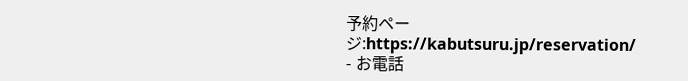予約ページ:https://kabutsuru.jp/reservation/
- お電話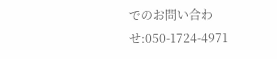でのお問い合わせ:050-1724-4971